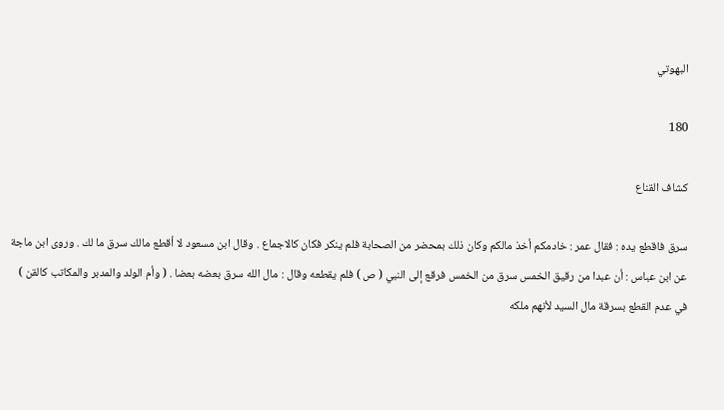البهوتي

180

كشاف القناع

سرق فاقطع يده : فقال عمر : خادمكم أخذ مالكم وكان ذلك بمحضر من الصحابة فلم ينكر فكان كالاجماع . وقال ابن مسعود لا أقطع مالك سرق ما لك . وروى ابن ماجة عن ابن عباس : أن عبدا من رقيق الخمس سرق من الخمس فرقع إلى النبي ( ص ) فلم يقطعه وقال : مال الله سرق بعضه بعضا . ( وأم الولد والمدبر والمكاتب كالقن ) في عدم القطع بسرقة مال السيد لأنهم ملكه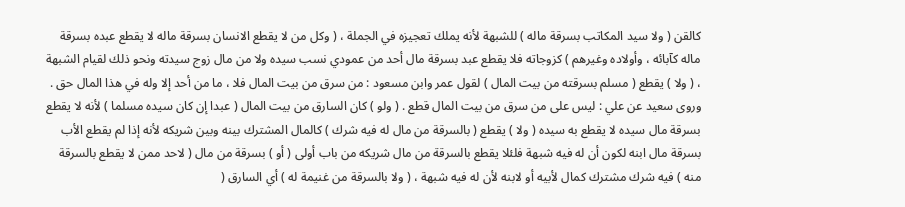كالقن ( ولا سيد المكاتب بسرقة ماله ) للشبهة لأنه يملك تعجيزه في الجملة ، ( وكل من لا يقطع الانسان بسرقة ماله لا يقطع عبده بسرقة ماله كآبائه ، وأولاده وغيرهم ) كزوجاته فلا يقطع عبد بسرقة مال أحد من عمودي نسب سيده ولا من مال زوج سيدته ونحو ذلك لقيام الشبهة ، ( ولا ) يقطع ( مسلم بسرقته من بيت المال ) لقول عمر وابن مسعود : من سرق من بيت المال فلا ، ما من أحد إلا وله في هذا المال حق . وروى سعيد عن علي : ليس على من سرق من بيت المال قطع . ( ولو ) كان السارق من بيت المال ( عبدا إن كان سيده مسلما ) لأنه لا يقطع بسرقة مال سيده لا يقطع به سيده ( ولا ) يقطع ( بالسرقة من مال له فيه شرك ) كالمال المشترك بينه وبين شريكه لأنه إذا لم يقطع الأب بسرقة مال ابنه لكون أن له فيه شبهة فلئلا يقطع بالسرقة من مال شريكه من باب أولى ( أو ) بسرقة من مال ( لاحد ممن لا يقطع بالسرقة منه ) فيه شرك مشترك كمال لأبيه أو لابنه لأن له فيه شبهة ، ( ولا بالسرقة من غنيمة له ) أي السارق (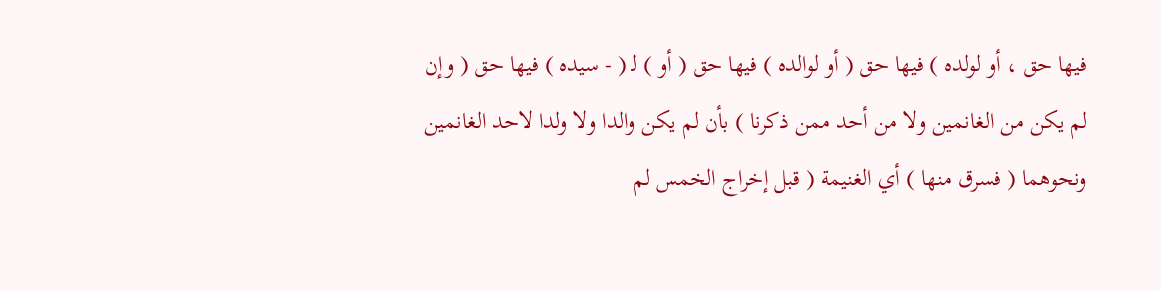فيها حق ، أو لولده ) فيها حق ( أو لوالده ) فيها حق ( أو ) ل‍ ( - سيده ) فيها حق ( وإن لم يكن من الغانمين ولا من أحد ممن ذكرنا ) بأن لم يكن والدا ولا ولدا لاحد الغانمين ونحوهما ( فسرق منها ) أي الغنيمة ( قبل إخراج الخمس لم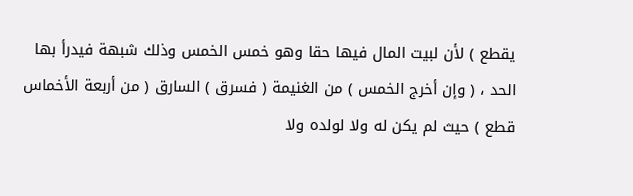يقطع ) لأن لبيت المال فيها حقا وهو خمس الخمس وذلك شبهة فيدرأ بها الحد ، ( وإن أخرج الخمس ) من الغنيمة ( فسرق ) السارق ( من أربعة الأخماس قطع ) حيث لم يكن له ولا لولده ولا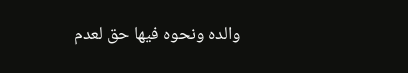والده ونحوه فيها حق لعدم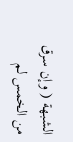الشبهة ( وإن سرق من الخمس لم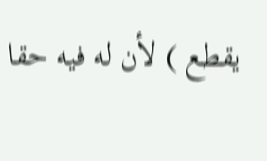يقطع ) لأن له فيه حقا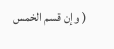( وإن قسم الخمس